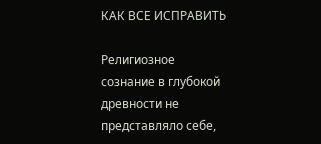КАК ВСЕ ИСПРАВИТЬ

Религиозное сознание в глубокой древности не представляло себе,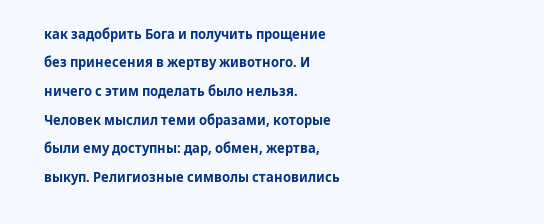как задобрить Бога и получить прощение без принесения в жертву животного. И ничего с этим поделать было нельзя. Человек мыслил теми образами, которые были ему доступны: дар, обмен, жертва, выкуп. Религиозные символы становились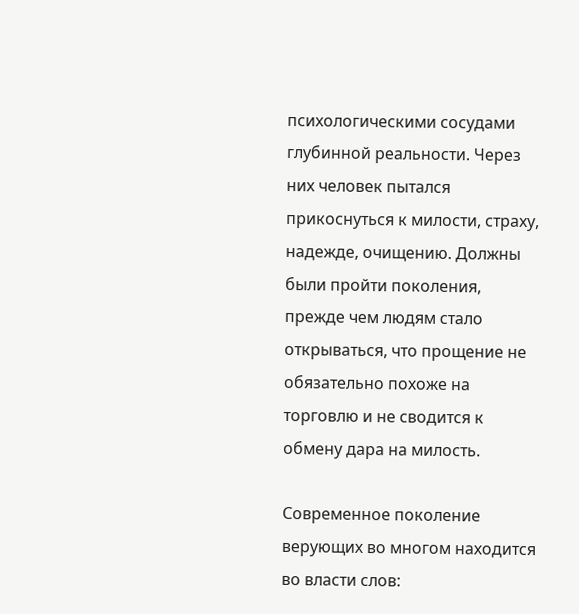психологическими сосудами глубинной реальности. Через них человек пытался прикоснуться к милости, страху, надежде, очищению. Должны были пройти поколения, прежде чем людям стало открываться, что прощение не обязательно похоже на торговлю и не сводится к обмену дара на милость.

Современное поколение верующих во многом находится во власти слов: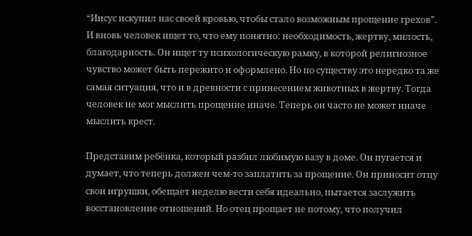“Иисус искупил нас своей кровью, чтобы стало возможным прощение грехов”. И вновь человек ищет то, что ему понятно: необходимость, жертву, милость, благодарность. Он ищет ту психологическую рамку, в которой религиозное чувство может быть пережито и оформлено. Но по существу это нередко та же самая ситуация, что и в древности с принесением животных в жертву. Тогда человек не мог мыслить прощение иначе. Теперь он часто не может иначе мыслить крест.

Представим ребёнка, который разбил любимую вазу в доме. Он пугается и думает, что теперь должен чем-то заплатить за прощение. Он приносит отцу свои игрушки, обещает неделю вести себя идеально, пытается заслужить восстановление отношений. Но отец прощает не потому, что получил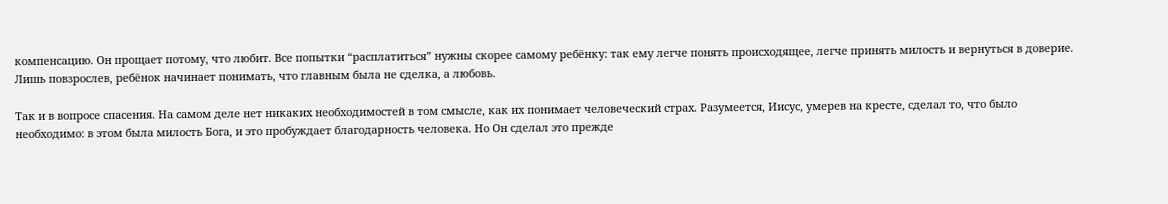компенсацию. Он прощает потому, что любит. Все попытки “расплатиться” нужны скорее самому ребёнку: так ему легче понять происходящее, легче принять милость и вернуться в доверие. Лишь повзрослев, ребёнок начинает понимать, что главным была не сделка, а любовь.

Так и в вопросе спасения. На самом деле нет никаких необходимостей в том смысле, как их понимает человеческий страх. Разумеется, Иисус, умерев на кресте, сделал то, что было необходимо: в этом была милость Бога, и это пробуждает благодарность человека. Но Он сделал это прежде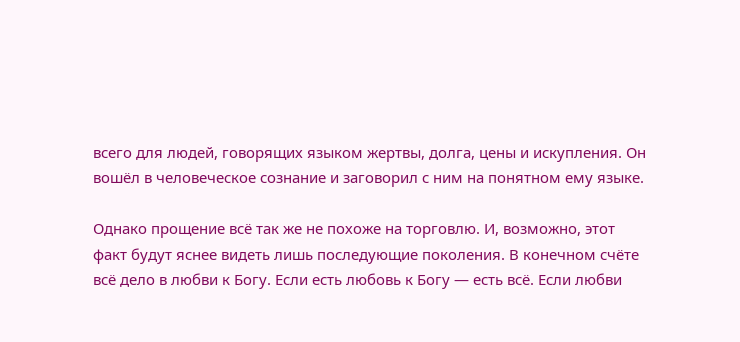всего для людей, говорящих языком жертвы, долга, цены и искупления. Он вошёл в человеческое сознание и заговорил с ним на понятном ему языке.

Однако прощение всё так же не похоже на торговлю. И, возможно, этот факт будут яснее видеть лишь последующие поколения. В конечном счёте всё дело в любви к Богу. Если есть любовь к Богу — есть всё. Если любви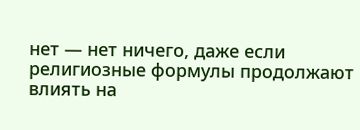нет — нет ничего, даже если религиозные формулы продолжают влиять на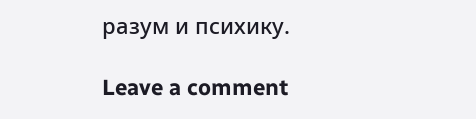разум и психику.

Leave a comment